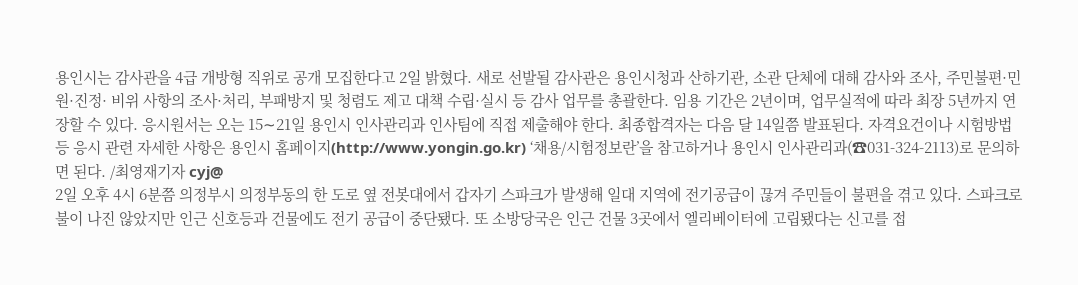용인시는 감사관을 4급 개방형 직위로 공개 모집한다고 2일 밝혔다. 새로 선발될 감사관은 용인시청과 산하기관, 소관 단체에 대해 감사와 조사, 주민불편·민원·진정· 비위 사항의 조사·처리, 부패방지 및 청렴도 제고 대책 수립·실시 등 감사 업무를 총괄한다. 임용 기간은 2년이며, 업무실적에 따라 최장 5년까지 연장할 수 있다. 응시원서는 오는 15∼21일 용인시 인사관리과 인사팀에 직접 제출해야 한다. 최종합격자는 다음 달 14일쯤 발표된다. 자격요건이나 시험방법 등 응시 관련 자세한 사항은 용인시 홈페이지(http://www.yongin.go.kr) ‘채용/시험정보란’을 참고하거나 용인시 인사관리과(☎031-324-2113)로 문의하면 된다. /최영재기자 cyj@
2일 오후 4시 6분쯤 의정부시 의정부동의 한 도로 옆 전봇대에서 갑자기 스파크가 발생해 일대 지역에 전기공급이 끊겨 주민들이 불편을 겪고 있다. 스파크로 불이 나진 않았지만 인근 신호등과 건물에도 전기 공급이 중단됐다. 또 소방당국은 인근 건물 3곳에서 엘리베이터에 고립됐다는 신고를 접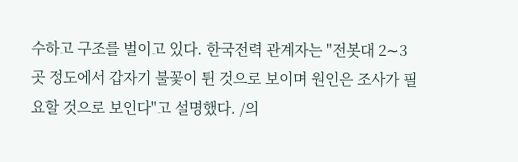수하고 구조를 벌이고 있다. 한국전력 관계자는 "전봇대 2∼3곳 정도에서 갑자기 불꽃이 튄 것으로 보이며 원인은 조사가 필요할 것으로 보인다"고 설명했다. /의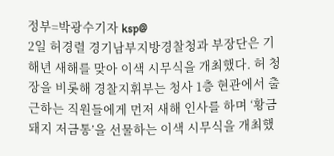정부=박광수기자 ksp@
2일 허경렬 경기남부지방경찰청과 부장단은 기해년 새해를 맞아 이색 시무식을 개최했다. 허 청장을 비롯해 경찰지휘부는 청사 1층 현관에서 출근하는 직원들에게 먼저 새해 인사를 하며 ‘황금돼지 저금통’을 선물하는 이색 시무식을 개최했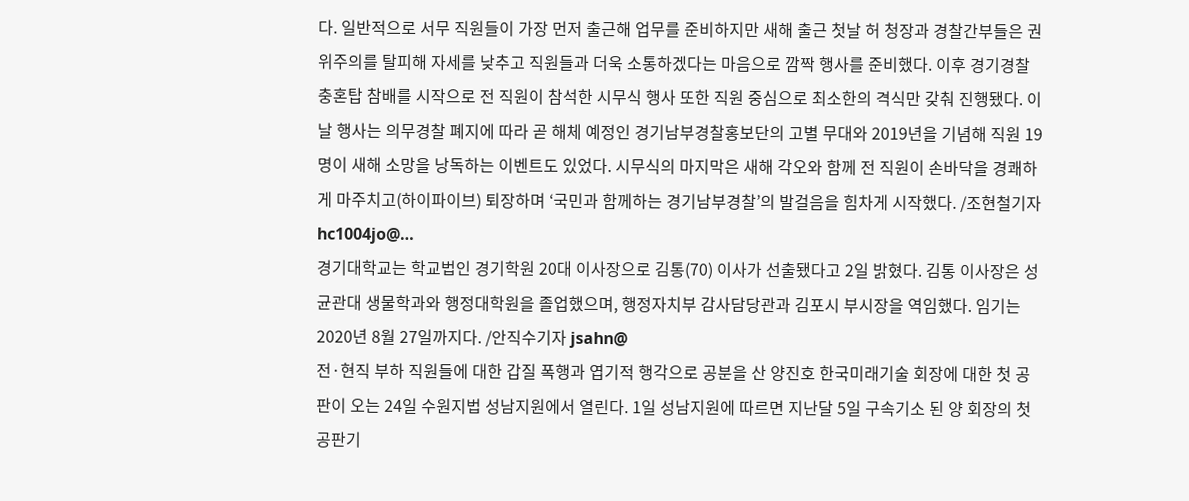다. 일반적으로 서무 직원들이 가장 먼저 출근해 업무를 준비하지만 새해 출근 첫날 허 청장과 경찰간부들은 권위주의를 탈피해 자세를 낮추고 직원들과 더욱 소통하겠다는 마음으로 깜짝 행사를 준비했다. 이후 경기경찰 충혼탑 참배를 시작으로 전 직원이 참석한 시무식 행사 또한 직원 중심으로 최소한의 격식만 갖춰 진행됐다. 이날 행사는 의무경찰 폐지에 따라 곧 해체 예정인 경기남부경찰홍보단의 고별 무대와 2019년을 기념해 직원 19명이 새해 소망을 낭독하는 이벤트도 있었다. 시무식의 마지막은 새해 각오와 함께 전 직원이 손바닥을 경쾌하게 마주치고(하이파이브) 퇴장하며 ‘국민과 함께하는 경기남부경찰’의 발걸음을 힘차게 시작했다. /조현철기자 hc1004jo@…
경기대학교는 학교법인 경기학원 20대 이사장으로 김통(70) 이사가 선출됐다고 2일 밝혔다. 김통 이사장은 성균관대 생물학과와 행정대학원을 졸업했으며, 행정자치부 감사담당관과 김포시 부시장을 역임했다. 임기는 2020년 8월 27일까지다. /안직수기자 jsahn@
전·현직 부하 직원들에 대한 갑질 폭행과 엽기적 행각으로 공분을 산 양진호 한국미래기술 회장에 대한 첫 공판이 오는 24일 수원지법 성남지원에서 열린다. 1일 성남지원에 따르면 지난달 5일 구속기소 된 양 회장의 첫 공판기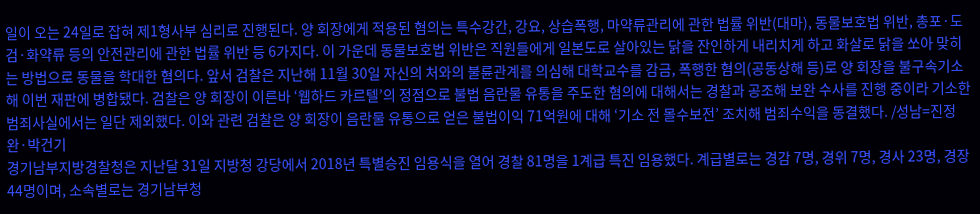일이 오는 24일로 잡혀 제1형사부 심리로 진행된다. 양 회장에게 적용된 혐의는 특수강간, 강요, 상습폭행, 마약류관리에 관한 법률 위반(대마), 동물보호법 위반, 총포·도검·화약류 등의 안전관리에 관한 법률 위반 등 6가지다. 이 가운데 동물보호법 위반은 직원들에게 일본도로 살아있는 닭을 잔인하게 내리치게 하고 화살로 닭을 쏘아 맞히는 방법으로 동물을 학대한 혐의다. 앞서 검찰은 지난해 11월 30일 자신의 처와의 불륜관계를 의심해 대학교수를 감금, 폭행한 혐의(공동상해 등)로 양 회장을 불구속기소 해 이번 재판에 병합됐다. 검찰은 양 회장이 이른바 ‘웹하드 카르텔’의 정점으로 불법 음란물 유통을 주도한 혐의에 대해서는 경찰과 공조해 보완 수사를 진행 중이라 기소한 범죄사실에서는 일단 제외했다. 이와 관련 검찰은 양 회장이 음란물 유통으로 얻은 불법이익 71억원에 대해 ‘기소 전 몰수보전’ 조치해 범죄수익을 동결했다. /성남=진정완·박건기
경기남부지방경찰청은 지난달 31일 지방청 강당에서 2018년 특별승진 임용식을 열어 경찰 81명을 1계급 특진 임용했다. 계급별로는 경감 7명, 경위 7명, 경사 23명, 경장 44명이며, 소속별로는 경기남부청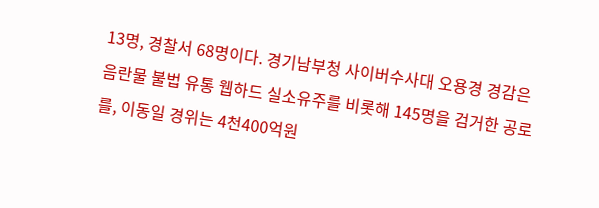13명, 경찰서 68명이다. 경기남부청 사이버수사대 오용경 경감은 음란물 불법 유통 웹하드 실소유주를 비롯해 145명을 검거한 공로를, 이동일 경위는 4천400억원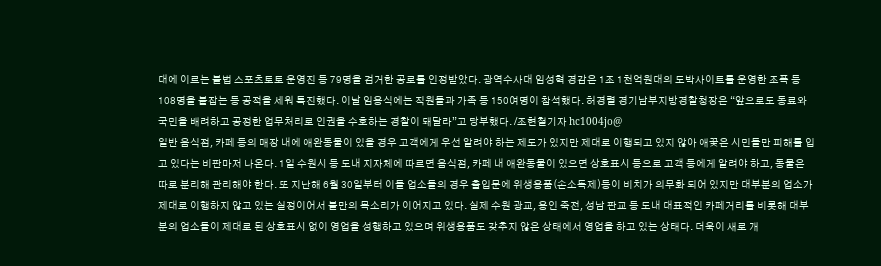대에 이르는 불법 스포츠토토 운영진 등 79명을 검거한 공로를 인정받았다. 광역수사대 임성혁 경감은 1조 1천억원대의 도박사이트를 운영한 조폭 등 108명을 붙잡는 등 공적을 세워 특진했다. 이날 임용식에는 직원들과 가족 등 150여명이 참석했다. 허경렬 경기남부지방경찰청장은 “앞으로도 동료와 국민을 배려하고 공정한 업무처리로 인권을 수호하는 경찰이 돼달라”고 당부했다. /조현철기자 hc1004jo@
일반 음식점, 카페 등의 매장 내에 애완동물이 있을 경우 고객에게 우선 알려야 하는 제도가 있지만 제대로 이행되고 있지 않아 애꿎은 시민들만 피해를 입고 있다는 비판마저 나온다. 1일 수원시 등 도내 지자체에 따르면 음식점, 카페 내 애완동물이 있으면 상호표시 등으로 고객 등에게 알려야 하고, 동물은 따로 분리해 관리해야 한다. 또 지난해 6월 30일부터 이들 업소들의 경우 출입문에 위생용품(손소독제)등이 비치가 의무화 되어 있지만 대부분의 업소가 제대로 이행하지 않고 있는 실정이어서 불만의 목소리가 이어지고 있다. 실제 수원 광교, 용인 죽전, 성남 판교 등 도내 대표적인 카페거리를 비롯해 대부분의 업소들이 제대로 된 상호표시 없이 영업을 성행하고 있으며 위생용품도 갖추지 않은 상태에서 영업을 하고 있는 상태다. 더욱이 새로 개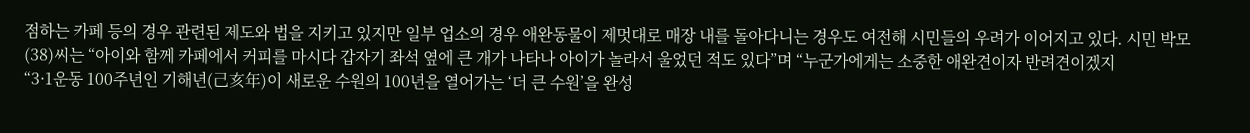점하는 카페 등의 경우 관련된 제도와 법을 지키고 있지만 일부 업소의 경우 애완동물이 제멋대로 매장 내를 돌아다니는 경우도 여전해 시민들의 우려가 이어지고 있다. 시민 박모(38)씨는 “아이와 함께 카페에서 커피를 마시다 갑자기 좌석 옆에 큰 개가 나타나 아이가 놀라서 울었던 적도 있다”며 “누군가에게는 소중한 애완견이자 반려견이겠지
“3·1운동 100주년인 기해년(己亥年)이 새로운 수원의 100년을 열어가는 ‘더 큰 수원’을 완성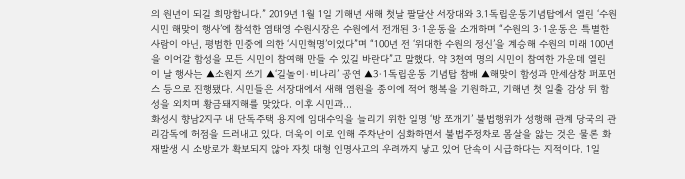의 원년이 되길 희망합니다.” 2019년 1월 1일 기해년 새해 첫날 팔달산 서장대와 3.1독립운동기념탑에서 열린 ‘수원시민 해맞이 행사’에 참석한 염태영 수원시장은 수원에서 전개된 3·1운동을 소개하며 “수원의 3·1운동은 특별한 사람이 아닌, 평범한 민중에 의한 ‘시민혁명’이었다”며 “100년 전 ‘위대한 수원의 정신’을 계승해 수원의 미래 100년을 이어갈 함성을 모든 시민이 참여해 만들 수 있길 바란다”고 말했다. 약 3천여 명의 시민이 참여한 가운데 열린 이 날 행사는 ▲소원지 쓰기 ▲‘길놀이·비나리’ 공연 ▲3·1독립운동 기념탑 참배 ▲해맞이 함성과 만세삼창 퍼포먼스 등으로 진행됐다. 시민들은 서장대에서 새해 염원을 종이에 적어 행복을 기원하고, 기해년 첫 일출 감상 뒤 함성을 외치며 황금돼지해를 맞았다. 이후 시민과…
화성시 향남2지구 내 단독주택 용지에 임대수익을 늘리기 위한 일명 ‘방 쪼개기’ 불법행위가 성행해 관계 당국의 관리감독에 허점을 드러내고 있다. 더욱이 이로 인해 주차난이 심화하면서 불법주정차로 몸살을 앓는 것은 물론 화재발생 시 소방로가 확보되지 않아 자칫 대형 인명사고의 우려까지 낳고 있어 단속이 시급하다는 지적이다. 1일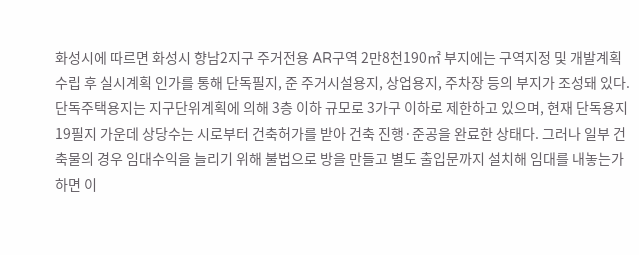화성시에 따르면 화성시 향남2지구 주거전용 AR구역 2만8천190㎡ 부지에는 구역지정 및 개발계획 수립 후 실시계획 인가를 통해 단독필지, 준 주거시설용지, 상업용지, 주차장 등의 부지가 조성돼 있다. 단독주택용지는 지구단위계획에 의해 3층 이하 규모로 3가구 이하로 제한하고 있으며, 현재 단독용지 19필지 가운데 상당수는 시로부터 건축허가를 받아 건축 진행·준공을 완료한 상태다. 그러나 일부 건축물의 경우 임대수익을 늘리기 위해 불법으로 방을 만들고 별도 출입문까지 설치해 임대를 내놓는가 하면 이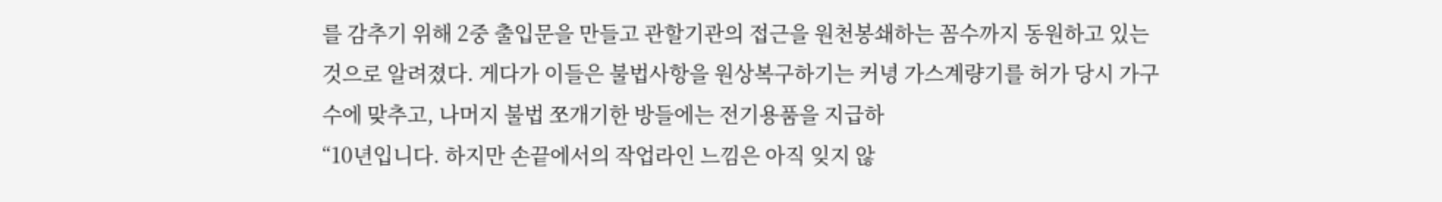를 감추기 위해 2중 출입문을 만들고 관할기관의 접근을 원천봉쇄하는 꼼수까지 동원하고 있는 것으로 알려졌다. 게다가 이들은 불법사항을 원상복구하기는 커녕 가스계량기를 허가 당시 가구수에 맞추고, 나머지 불법 쪼개기한 방들에는 전기용품을 지급하
“10년입니다. 하지만 손끝에서의 작업라인 느낌은 아직 잊지 않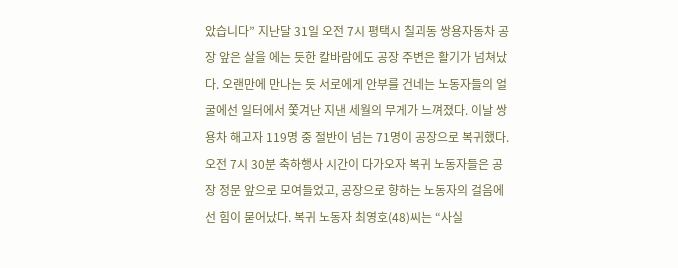았습니다” 지난달 31일 오전 7시 평택시 칠괴동 쌍용자동차 공장 앞은 살을 에는 듯한 칼바람에도 공장 주변은 활기가 넘쳐났다. 오랜만에 만나는 듯 서로에게 안부를 건네는 노동자들의 얼굴에선 일터에서 쫓겨난 지낸 세월의 무게가 느껴졌다. 이날 쌍용차 해고자 119명 중 절반이 넘는 71명이 공장으로 복귀했다. 오전 7시 30분 축하행사 시간이 다가오자 복귀 노동자들은 공장 정문 앞으로 모여들었고, 공장으로 향하는 노동자의 걸음에선 힘이 묻어났다. 복귀 노동자 최영호(48)씨는 “사실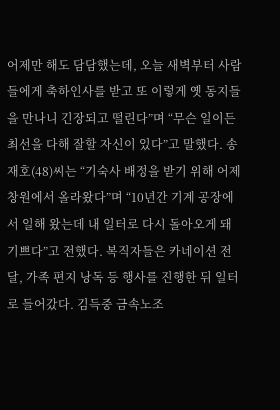어제만 해도 담담했는데, 오늘 새벽부터 사람들에게 축하인사를 받고 또 이렇게 옛 동지들을 만나니 긴장되고 떨린다”며 “무슨 일이든 최선을 다해 잘할 자신이 있다”고 말했다. 송재호(48)씨는 “기숙사 배정을 받기 위해 어제 창원에서 올라왔다”며 “10년간 기계 공장에서 일해 왔는데 내 일터로 다시 돌아오게 돼 기쁘다”고 전했다. 복직자들은 카네이션 전달, 가족 편지 낭독 등 행사를 진행한 뒤 일터로 들어갔다. 김득중 금속노조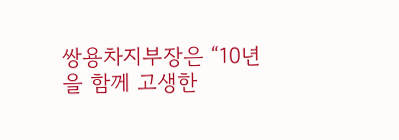쌍용차지부장은 “10년을 함께 고생한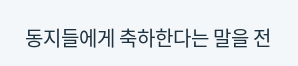동지들에게 축하한다는 말을 전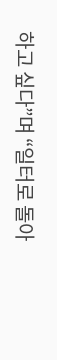하고 싶다”며 “일터로 돌아